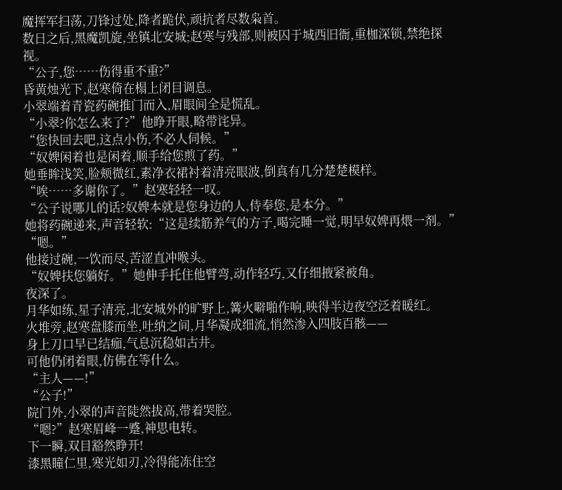魔挥军扫荡,刀锋过处,降者跪伏,顽抗者尽数枭首。
数日之后,黑魔凯旋,坐镇北安城;赵寒与残部,则被囚于城西旧衙,重枷深锁,禁绝探视。
“公子,您……伤得重不重?”
昏黄烛光下,赵寒倚在榻上闭目调息。
小翠端着青瓷药碗推门而入,眉眼间全是慌乱。
“小翠?你怎么来了?”他睁开眼,略带诧异。
“您快回去吧,这点小伤,不必人伺候。”
“奴婢闲着也是闲着,顺手给您煎了药。”
她垂眸浅笑,脸颊微红,素净衣裙衬着清亮眼波,倒真有几分楚楚模样。
“唉……多谢你了。”赵寒轻轻一叹。
“公子说哪儿的话?奴婢本就是您身边的人,侍奉您,是本分。”
她将药碗递来,声音轻软:“这是续筋养气的方子,喝完睡一觉,明早奴婢再煨一剂。”
“嗯。”
他接过碗,一饮而尽,苦涩直冲喉头。
“奴婢扶您躺好。”她伸手托住他臂弯,动作轻巧,又仔细掖紧被角。
夜深了。
月华如练,星子清亮,北安城外的旷野上,篝火噼啪作响,映得半边夜空泛着暖红。
火堆旁,赵寒盘膝而坐,吐纳之间,月华凝成细流,悄然渗入四肢百骸——
身上刀口早已结痂,气息沉稳如古井。
可他仍闭着眼,仿佛在等什么。
“主人——!”
“公子!”
院门外,小翠的声音陡然拔高,带着哭腔。
“嗯?”赵寒眉峰一蹙,神思电转。
下一瞬,双目豁然睁开!
漆黑瞳仁里,寒光如刃,冷得能冻住空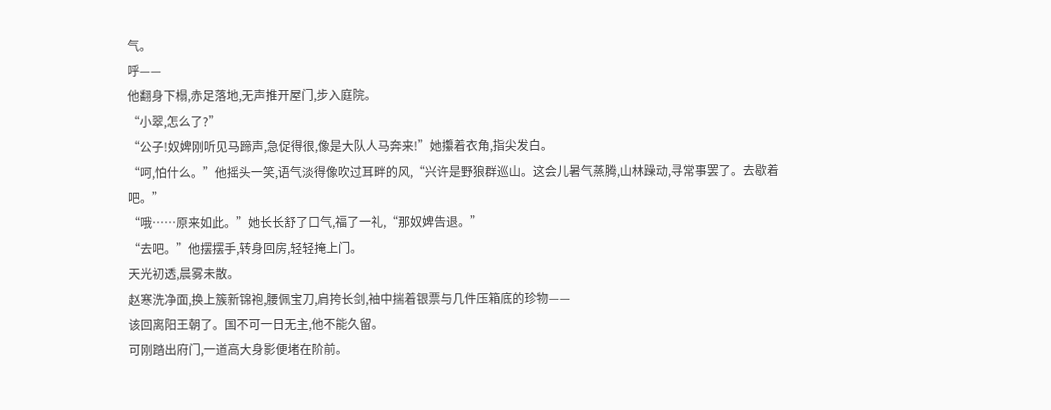气。
呼——
他翻身下榻,赤足落地,无声推开屋门,步入庭院。
“小翠,怎么了?”
“公子!奴婢刚听见马蹄声,急促得很,像是大队人马奔来!”她攥着衣角,指尖发白。
“呵,怕什么。”他摇头一笑,语气淡得像吹过耳畔的风,“兴许是野狼群巡山。这会儿暑气蒸腾,山林躁动,寻常事罢了。去歇着吧。”
“哦……原来如此。”她长长舒了口气,福了一礼,“那奴婢告退。”
“去吧。”他摆摆手,转身回房,轻轻掩上门。
天光初透,晨雾未散。
赵寒洗净面,换上簇新锦袍,腰佩宝刀,肩挎长剑,袖中揣着银票与几件压箱底的珍物——
该回离阳王朝了。国不可一日无主,他不能久留。
可刚踏出府门,一道高大身影便堵在阶前。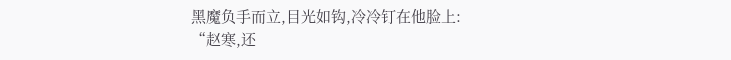黑魔负手而立,目光如钩,冷冷钉在他脸上:
“赵寒,还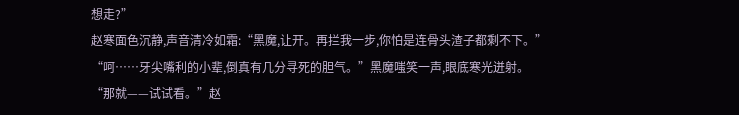想走?”
赵寒面色沉静,声音清冷如霜:“黑魔,让开。再拦我一步,你怕是连骨头渣子都剩不下。”
“呵……牙尖嘴利的小辈,倒真有几分寻死的胆气。”黑魔嗤笑一声,眼底寒光迸射。
“那就——试试看。”赵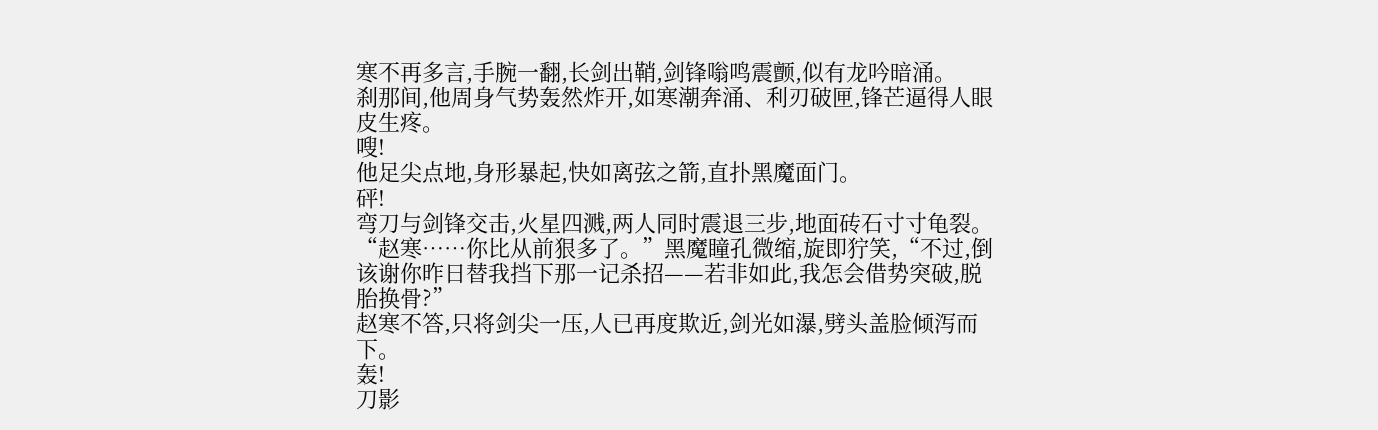寒不再多言,手腕一翻,长剑出鞘,剑锋嗡鸣震颤,似有龙吟暗涌。
刹那间,他周身气势轰然炸开,如寒潮奔涌、利刃破匣,锋芒逼得人眼皮生疼。
嗖!
他足尖点地,身形暴起,快如离弦之箭,直扑黑魔面门。
砰!
弯刀与剑锋交击,火星四溅,两人同时震退三步,地面砖石寸寸龟裂。
“赵寒……你比从前狠多了。”黑魔瞳孔微缩,旋即狞笑,“不过,倒该谢你昨日替我挡下那一记杀招——若非如此,我怎会借势突破,脱胎换骨?”
赵寒不答,只将剑尖一压,人已再度欺近,剑光如瀑,劈头盖脸倾泻而下。
轰!
刀影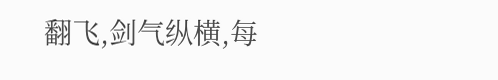翻飞,剑气纵横,每